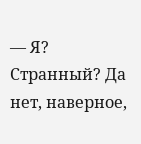— Я? Странный? Да нет, наверное,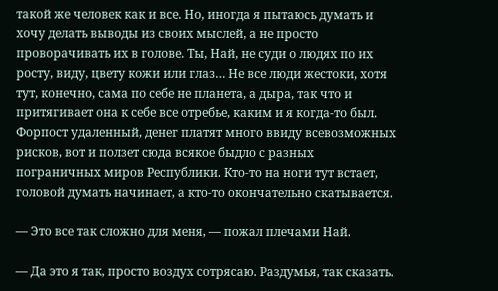такой же человек как и все. Но, иногда я пытаюсь думать и хочу делать выводы из своих мыслей, а не просто проворачивать их в голове. Ты, Най, не суди о людях по их росту, виду, цвету кожи или глаз… Не все люди жестоки, хотя тут, конечно, сама по себе не планета, а дыра, так что и притягивает она к себе все отребье, каким и я когда-то был. Форпост удаленный, денег платят много ввиду всевозможных рисков, вот и ползет сюда всякое быдло с разных пограничных миров Республики. Кто-то на ноги тут встает, головой думать начинает, а кто-то окончательно скатывается.

— Это все так сложно для меня, — пожал плечами Най.

— Да это я так, просто воздух сотрясаю. Раздумья, так сказать.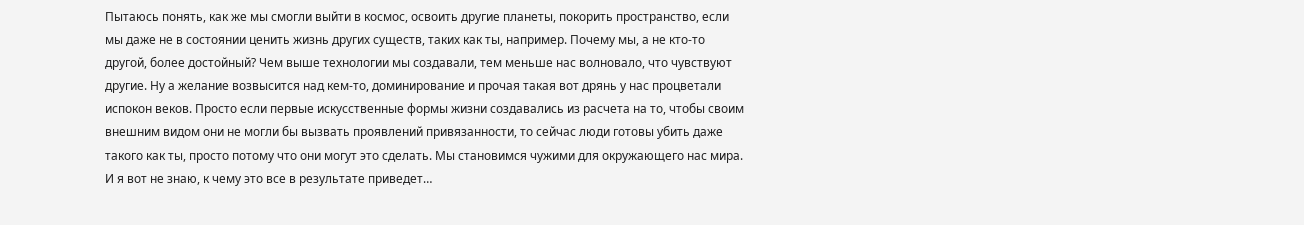Пытаюсь понять, как же мы смогли выйти в космос, освоить другие планеты, покорить пространство, если мы даже не в состоянии ценить жизнь других существ, таких как ты, например. Почему мы, а не кто-то другой, более достойный? Чем выше технологии мы создавали, тем меньше нас волновало, что чувствуют другие. Ну а желание возвысится над кем-то, доминирование и прочая такая вот дрянь у нас процветали испокон веков. Просто если первые искусственные формы жизни создавались из расчета на то, чтобы своим внешним видом они не могли бы вызвать проявлений привязанности, то сейчас люди готовы убить даже такого как ты, просто потому что они могут это сделать. Мы становимся чужими для окружающего нас мира. И я вот не знаю, к чему это все в результате приведет…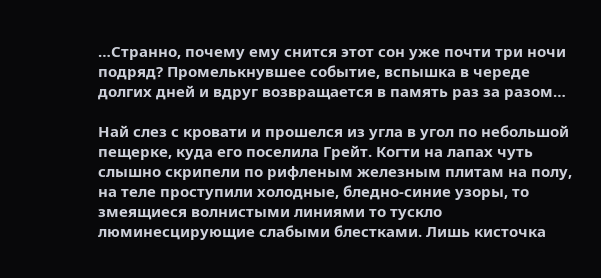…Странно, почему ему снится этот сон уже почти три ночи подряд? Промелькнувшее событие, вспышка в череде долгих дней и вдруг возвращается в память раз за разом…

Най слез с кровати и прошелся из угла в угол по небольшой пещерке, куда его поселила Грейт. Когти на лапах чуть слышно скрипели по рифленым железным плитам на полу, на теле проступили холодные, бледно-синие узоры, то змеящиеся волнистыми линиями то тускло люминесцирующие слабыми блестками. Лишь кисточка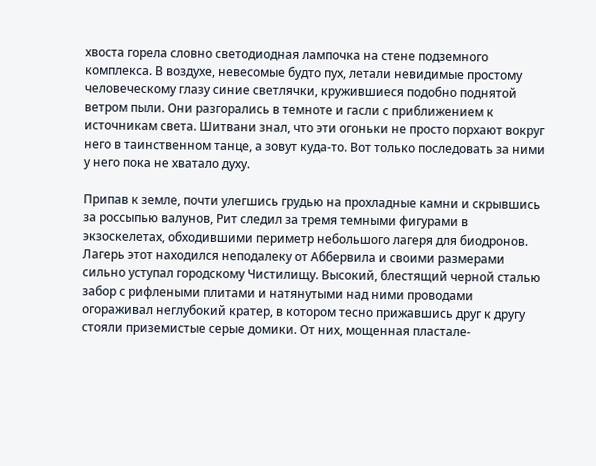хвоста горела словно светодиодная лампочка на стене подземного комплекса. В воздухе, невесомые будто пух, летали невидимые простому человеческому глазу синие светлячки, кружившиеся подобно поднятой ветром пыли. Они разгорались в темноте и гасли с приближением к источникам света. Шитвани знал, что эти огоньки не просто порхают вокруг него в таинственном танце, а зовут куда-то. Вот только последовать за ними у него пока не хватало духу.

Припав к земле, почти улегшись грудью на прохладные камни и скрывшись за россыпью валунов, Рит следил за тремя темными фигурами в экзоскелетах, обходившими периметр небольшого лагеря для биодронов. Лагерь этот находился неподалеку от Аббервила и своими размерами сильно уступал городскому Чистилищу. Высокий, блестящий черной сталью забор с рифлеными плитами и натянутыми над ними проводами огораживал неглубокий кратер, в котором тесно прижавшись друг к другу стояли приземистые серые домики. От них, мощенная пластале-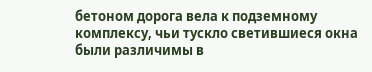бетоном дорога вела к подземному комплексу, чьи тускло светившиеся окна были различимы в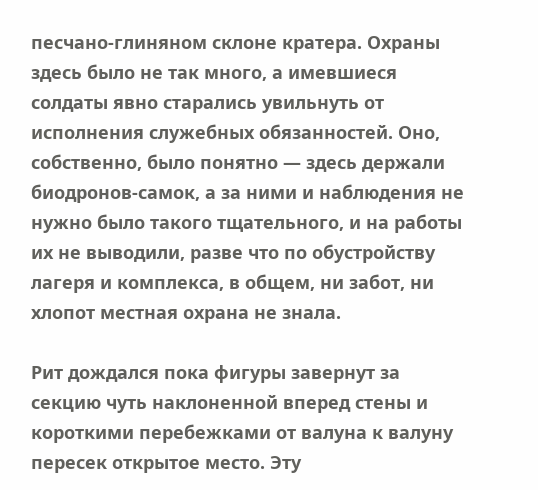песчано-глиняном склоне кратера. Охраны здесь было не так много, а имевшиеся солдаты явно старались увильнуть от исполнения служебных обязанностей. Оно, собственно, было понятно — здесь держали биодронов-самок, а за ними и наблюдения не нужно было такого тщательного, и на работы их не выводили, разве что по обустройству лагеря и комплекса, в общем, ни забот, ни хлопот местная охрана не знала.

Рит дождался пока фигуры завернут за секцию чуть наклоненной вперед стены и короткими перебежками от валуна к валуну пересек открытое место. Эту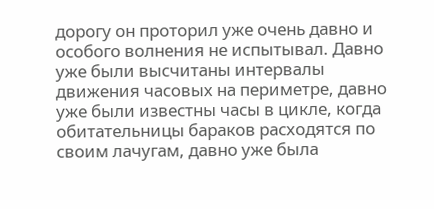дорогу он проторил уже очень давно и особого волнения не испытывал. Давно уже были высчитаны интервалы движения часовых на периметре, давно уже были известны часы в цикле, когда обитательницы бараков расходятся по своим лачугам, давно уже была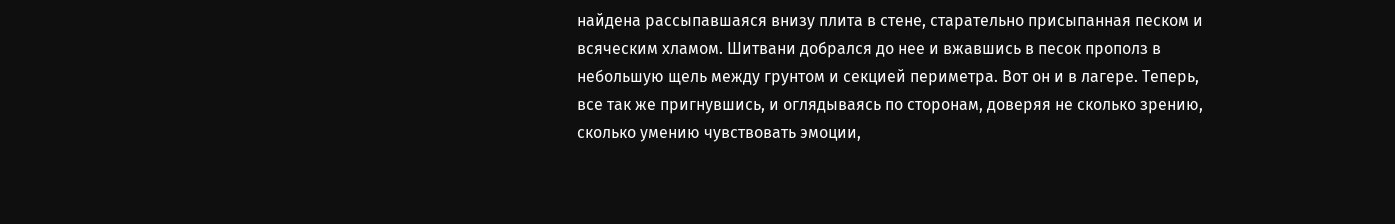найдена рассыпавшаяся внизу плита в стене, старательно присыпанная песком и всяческим хламом. Шитвани добрался до нее и вжавшись в песок прополз в небольшую щель между грунтом и секцией периметра. Вот он и в лагере. Теперь, все так же пригнувшись, и оглядываясь по сторонам, доверяя не сколько зрению, сколько умению чувствовать эмоции,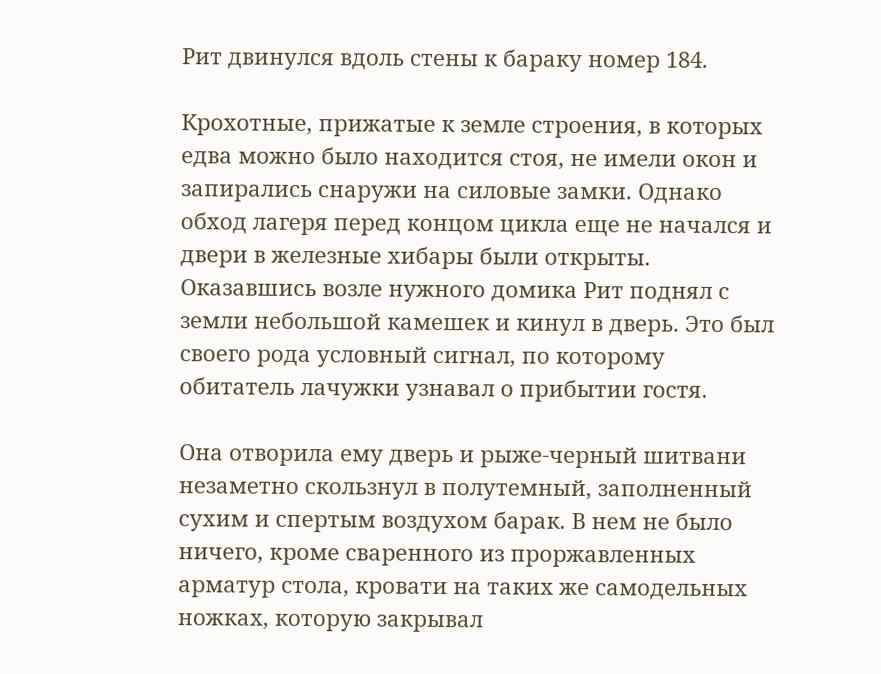Рит двинулся вдоль стены к бараку номер 184.

Крохотные, прижатые к земле строения, в которых едва можно было находится стоя, не имели окон и запирались снаружи на силовые замки. Однако обход лагеря перед концом цикла еще не начался и двери в железные хибары были открыты. Оказавшись возле нужного домика Рит поднял с земли небольшой камешек и кинул в дверь. Это был своего рода условный сигнал, по которому обитатель лачужки узнавал о прибытии гостя.

Она отворила ему дверь и рыже-черный шитвани незаметно скользнул в полутемный, заполненный сухим и спертым воздухом барак. В нем не было ничего, кроме сваренного из проржавленных арматур стола, кровати на таких же самодельных ножках, которую закрывал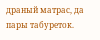драный матрас, да пары табуреток.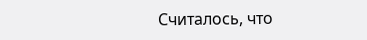Считалось, что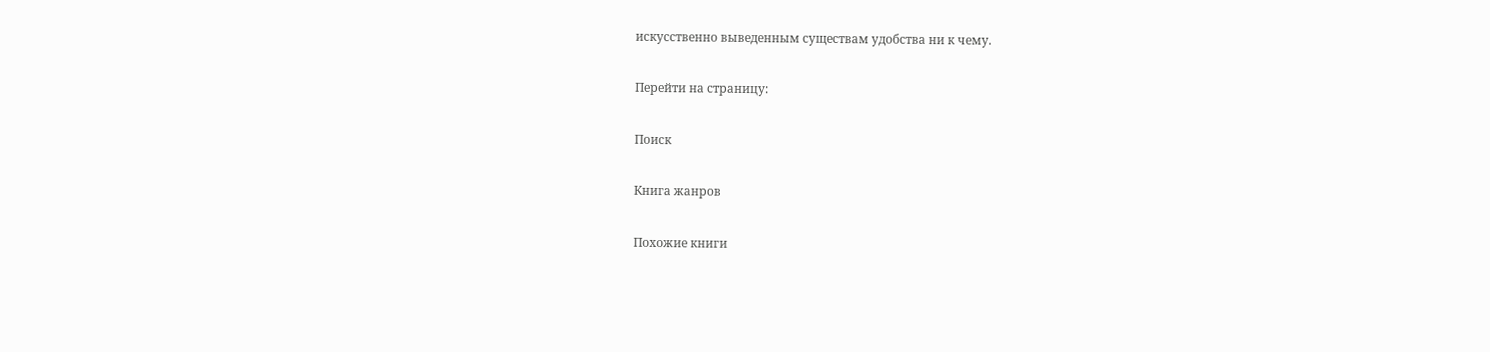искусственно выведенным существам удобства ни к чему.

Перейти на страницу:

Поиск

Книга жанров

Похожие книги